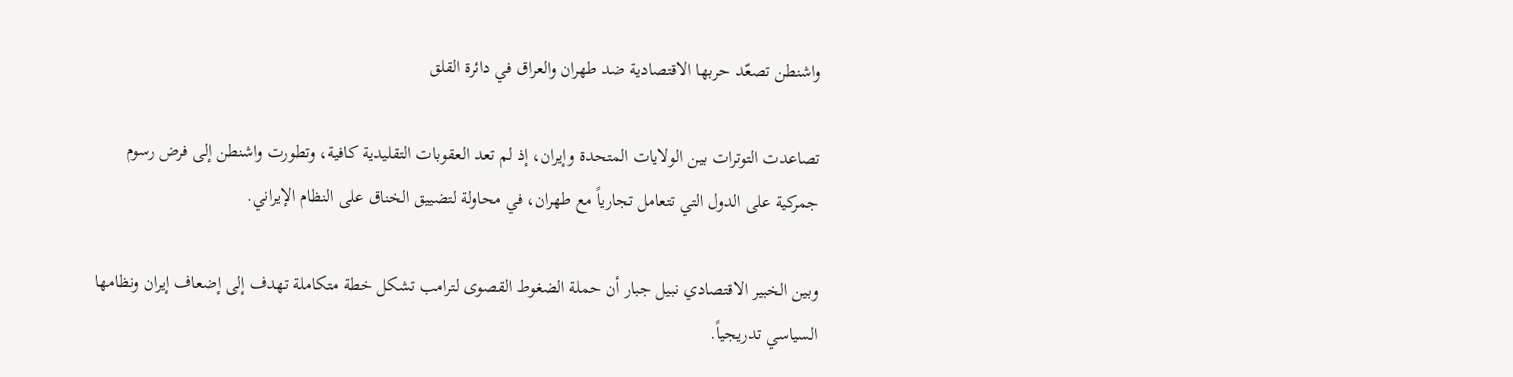واشنطن تصعّد حربها الاقتصادية ضد طهران والعراق في دائرة القلق

تصاعدت التوترات بين الولايات المتحدة وإيران، إذ لم تعد العقوبات التقليدية كافية، وتطورت واشنطن إلى فرض رسوم جمركية على الدول التي تتعامل تجارياً مع طهران، في محاولة لتضييق الخناق على النظام الإيراني.

وبين الخبير الاقتصادي نبيل جبار أن حملة الضغوط القصوى لترامب تشكل خطة متكاملة تهدف إلى إضعاف إيران ونظامها السياسي تدريجياً.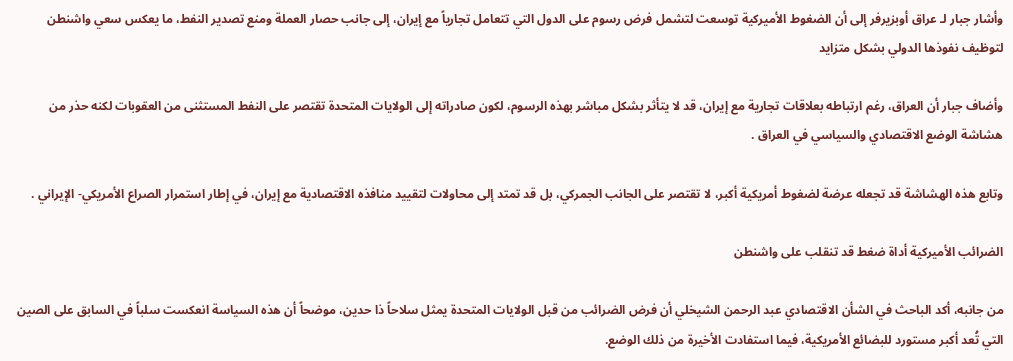وأشار جبار لـ عراق أوبزيرفر إلى أن الضغوط الأميركية توسعت لتشمل فرض رسوم على الدول التي تتعامل تجارياً مع إيران، إلى جانب حصار العملة ومنع تصدير النفط، ما يعكس سعي واشنطن لتوظيف نفوذها الدولي بشكل متزايد

وأضاف جبار أن العراق، رغم ارتباطه بعلاقات تجارية مع إيران، قد لا يتأثر بشكل مباشر بهذه الرسوم، لكون صادراته إلى الولايات المتحدة تقتصر على النفط المستثنى من العقوبات لكنه حذر من هشاشة الوضع الاقتصادي والسياسي في العراق .

وتابع هذه الهشاشة قد تجعله عرضة لضغوط أمريكية أكبر، لا تقتصر على الجانب الجمركي، بل قد تمتد إلى محاولات لتقييد منافذه الاقتصادية مع إيران، في إطار استمرار الصراع الأمريكي- الإيراني .

الضرائب الأميركية أداة ضغط قد تنقلب على واشنطن

من جانبه، أكد الباحث في الشأن الاقتصادي عبد الرحمن الشيخلي أن فرض الضرائب من قبل الولايات المتحدة يمثل سلاحاً ذا حدين، موضحاً أن هذه السياسة انعكست سلباً في السابق على الصين التي تُعد أكبر مستورد للبضائع الأمريكية، فيما استفادت الأخيرة من ذلك الوضع.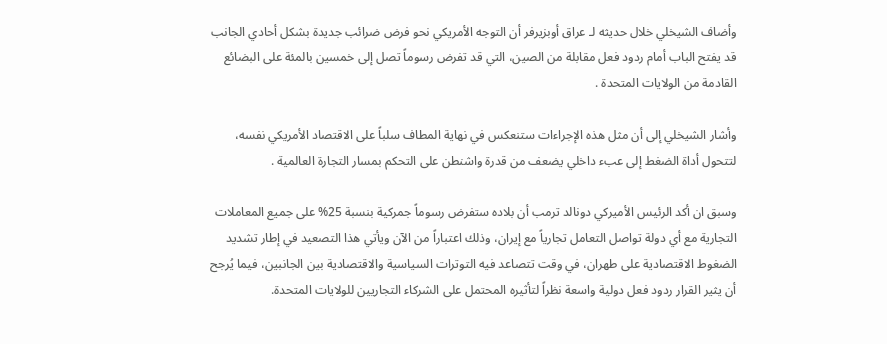وأضاف الشيخلي خلال حديثه لـ عراق أوبزيرفر أن التوجه الأمريكي نحو فرض ضرائب جديدة بشكل أحادي الجانب قد يفتح الباب أمام ردود فعل مقابلة من الصين، التي قد تفرض رسوماً تصل إلى خمسين بالمئة على البضائع القادمة من الولايات المتحدة .

وأشار الشيخلي إلى أن مثل هذه الإجراءات ستنعكس في نهاية المطاف سلباً على الاقتصاد الأمريكي نفسه، لتتحول أداة الضغط إلى عبء داخلي يضعف من قدرة واشنطن على التحكم بمسار التجارة العالمية .

وسبق ان أكد الرئيس الأميركي دونالد ترمب أن بلاده ستفرض رسوماً جمركية بنسبة 25% على جميع المعاملات التجارية مع أي دولة تواصل التعامل تجارياً مع إيران، وذلك اعتباراً من الآن ويأتي هذا التصعيد في إطار تشديد الضغوط الاقتصادية على طهران، في وقت تتصاعد فيه التوترات السياسية والاقتصادية بين الجانبين، فيما يُرجح أن يثير القرار ردود فعل دولية واسعة نظراً لتأثيره المحتمل على الشركاء التجاريين للولايات المتحدة.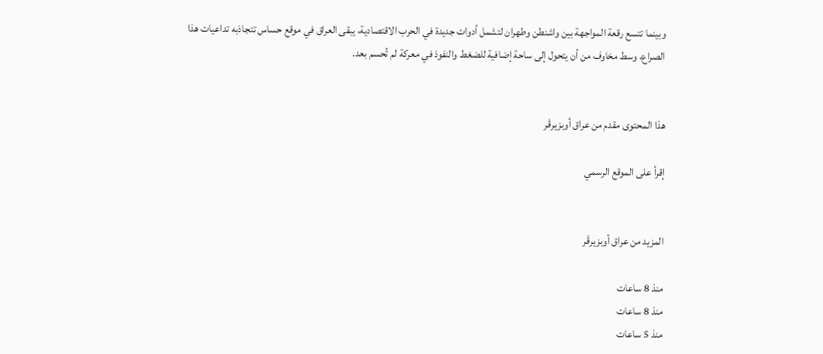وبينما تتسع رقعة المواجهة بين واشنطن وطهران لتشمل أدوات جديدة في الحرب الاقتصادية، يبقى العراق في موقع حساس تتجاذبه تداعيات هذا الصراع، وسط مخاوف من أن يتحول إلى ساحة إضافية للضغط والنفوذ في معركة لم تُحسم بعد.


هذا المحتوى مقدم من عراق أوبزيرڤر

إقرأ على الموقع الرسمي


المزيد من عراق أوبزيرڤر

منذ 8 ساعات
منذ 8 ساعات
منذ 5 ساعات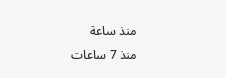منذ ساعة
منذ 7 ساعات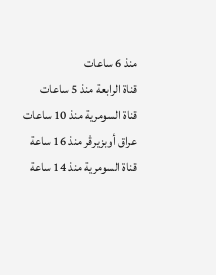منذ 6 ساعات
قناة الرابعة منذ 5 ساعات
قناة السومرية منذ 10 ساعات
عراق أوبزيرڤر منذ 16 ساعة
قناة السومرية منذ 14 ساعة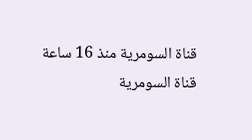قناة السومرية منذ 16 ساعة
قناة السومرية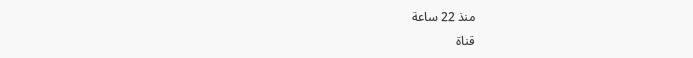منذ 22 ساعة
قناة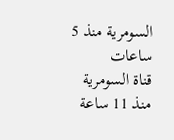السومرية منذ 5 ساعات
قناة السومرية منذ 11 ساعة